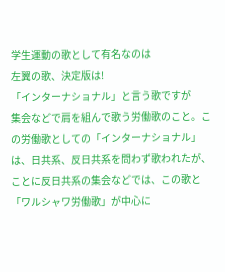学生運動の歌として有名なのは
左翼の歌、決定版は!
「インターナショナル」と言う歌ですが
集会などで肩を組んで歌う労働歌のこと。この労働歌としての「インターナショナル」は、日共系、反日共系を問わず歌われたが、ことに反日共系の集会などでは、この歌と「ワルシャワ労働歌」が中心に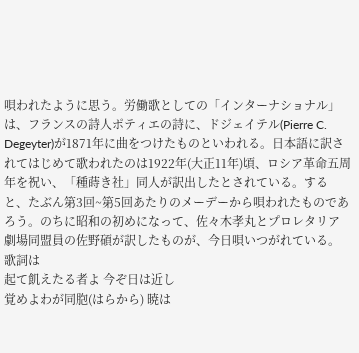唄われたように思う。労働歌としての「インターナショナル」は、フランスの詩人ポティエの詩に、ドジェイテル(Pierre C. Degeyter)が1871年に曲をつけたものといわれる。日本語に訳されてはじめて歌われたのは1922年(大正11年)頃、ロシア革命五周年を祝い、「種蒔き社」同人が訳出したとされている。すると、たぶん第3回~第5回あたりのメーデーから唄われたものであろう。のちに昭和の初めになって、佐々木孝丸とプロレタリア劇場同盟員の佐野碩が訳したものが、今日唄いつがれている。
歌詞は
起て飢えたる者よ 今ぞ日は近し
覚めよわが同胞(はらから) 暁は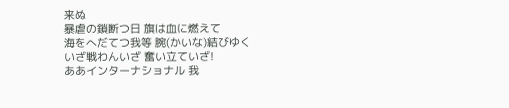来ぬ
暴虐の鎖断つ日 旗は血に燃えて
海をへだてつ我等 腕(かいな)結びゆく
いざ戦わんいざ 奮い立ていざ!
ああインターナショナル 我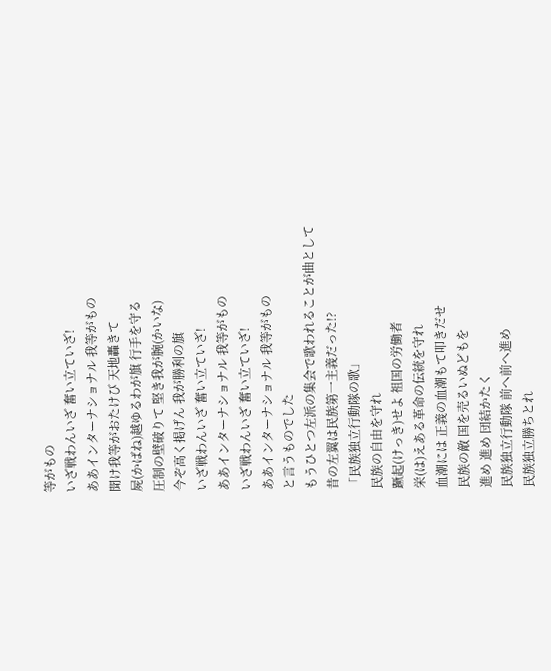等がもの
いざ戦わんいざ 奮い立ていざ!
ああインターナショナル 我等がもの
聞け我等がおたけび 天地轟きて
屍(かばね)越ゆるわが旗 行手を守る
圧制の壁破りて 堅き我が腕(かいな)
今ぞ高く掲げん 我が勝利の旗
いざ戦わんいざ 奮い立ていざ!
ああインターナショナル 我等がもの
いざ戦わんいざ 奮い立ていざ!
ああインターナショナル 我等がもの
と言うものでした
もうひとつ左派の集会で歌われることが曲として
昔の左翼は民族第一主義だった!?
「民族独立行動隊の歌」
民族の自由を守れ
蹶起(けっき)せよ 祖国の労働者
栄(は)えある革命の伝統を守れ
血潮には 正義の血潮もて叩きだせ
民族の敵 国を売るいぬどもを
進め 進め 団結かたく
民族独立行動隊 前へ前へ進め
民族独立勝ちとれ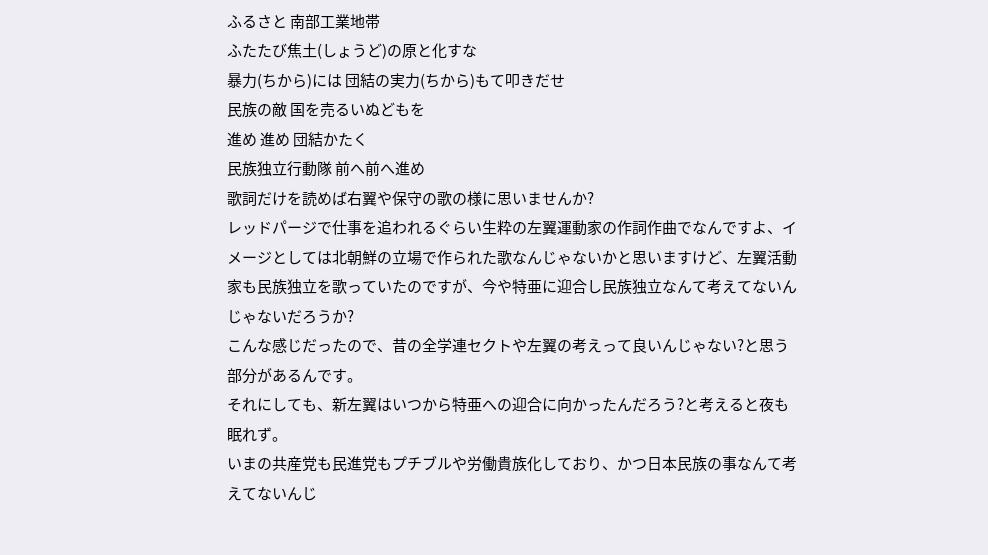ふるさと 南部工業地帯
ふたたび焦土(しょうど)の原と化すな
暴力(ちから)には 団結の実力(ちから)もて叩きだせ
民族の敵 国を売るいぬどもを
進め 進め 団結かたく
民族独立行動隊 前へ前へ進め
歌詞だけを読めば右翼や保守の歌の様に思いませんか?
レッドパージで仕事を追われるぐらい生粋の左翼運動家の作詞作曲でなんですよ、イメージとしては北朝鮮の立場で作られた歌なんじゃないかと思いますけど、左翼活動家も民族独立を歌っていたのですが、今や特亜に迎合し民族独立なんて考えてないんじゃないだろうか?
こんな感じだったので、昔の全学連セクトや左翼の考えって良いんじゃない?と思う部分があるんです。
それにしても、新左翼はいつから特亜への迎合に向かったんだろう?と考えると夜も眠れず。
いまの共産党も民進党もプチブルや労働貴族化しており、かつ日本民族の事なんて考えてないんじ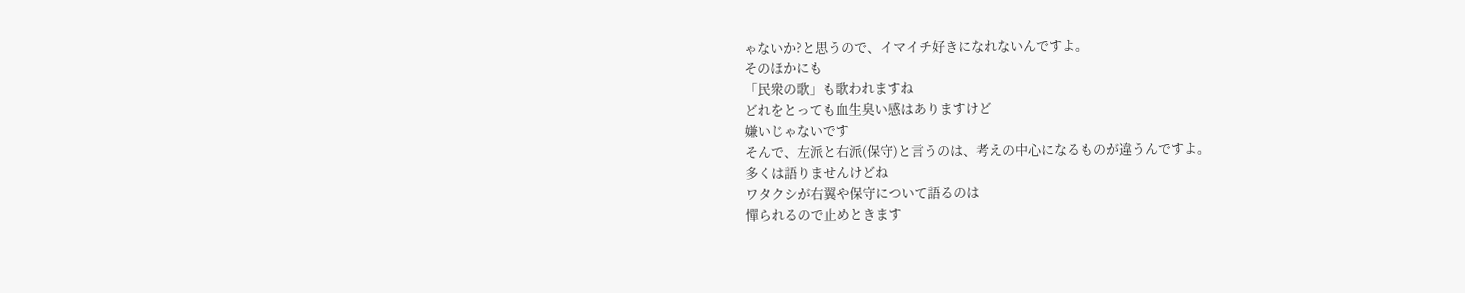ゃないか?と思うので、イマイチ好きになれないんですよ。
そのほかにも
「民衆の歌」も歌われますね
どれをとっても血生臭い感はありますけど
嫌いじゃないです
そんで、左派と右派(保守)と言うのは、考えの中心になるものが違うんですよ。
多くは語りませんけどね
ワタクシが右翼や保守について語るのは
憚られるので止めときます